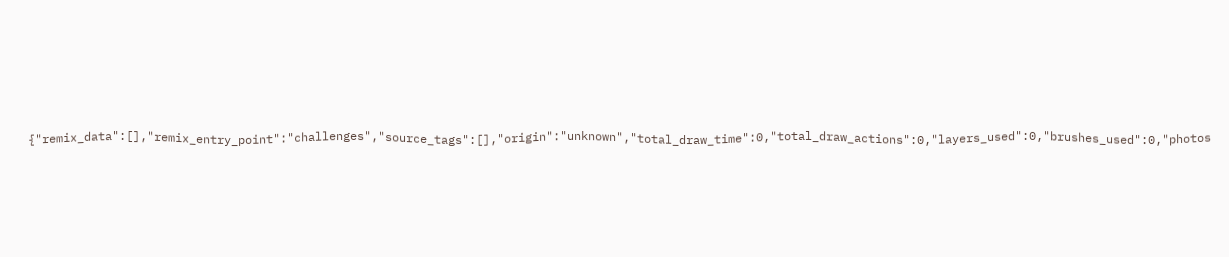{"remix_data":[],"remix_entry_point":"challenges","source_tags":[],"origin":"unknown","total_draw_time":0,"total_draw_actions":0,"layers_used":0,"brushes_used":0,"photos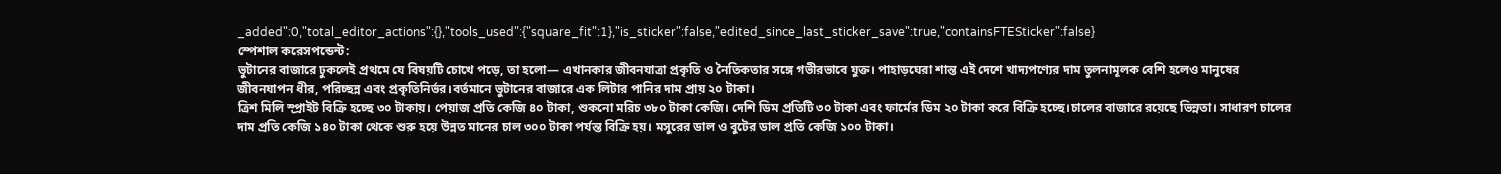_added":0,"total_editor_actions":{},"tools_used":{"square_fit":1},"is_sticker":false,"edited_since_last_sticker_save":true,"containsFTESticker":false}
স্পেশাল করেসপন্ডেন্ট:
ভুটানের বাজারে ঢুকলেই প্রথমে যে বিষয়টি চোখে পড়ে, তা হলো— এখানকার জীবনযাত্রা প্রকৃতি ও নৈতিকতার সঙ্গে গভীরভাবে যুক্ত। পাহাড়ঘেরা শান্ত এই দেশে খাদ্যপণ্যের দাম তুলনামূলক বেশি হলেও মানুষের জীবনযাপন ধীর, পরিচ্ছন্ন এবং প্রকৃতিনির্ভর।বর্তমানে ভুটানের বাজারে এক লিটার পানির দাম প্রায় ২০ টাকা।
ত্রিশ মিলি স্প্রাইট বিক্রি হচ্ছে ৩০ টাকায়। পেয়াজ প্রতি কেজি ৪০ টাকা, শুকনো মরিচ ৩৮০ টাকা কেজি। দেশি ডিম প্রতিটি ৩০ টাকা এবং ফার্মের ডিম ২০ টাকা করে বিক্রি হচ্ছে।চালের বাজারে রয়েছে ভিন্নতা। সাধারণ চালের দাম প্রতি কেজি ১৪০ টাকা থেকে শুরু হয়ে উন্নত মানের চাল ৩০০ টাকা পর্যন্ত বিক্রি হয়। মসুরের ডাল ও বুটের ডাল প্রতি কেজি ১০০ টাকা।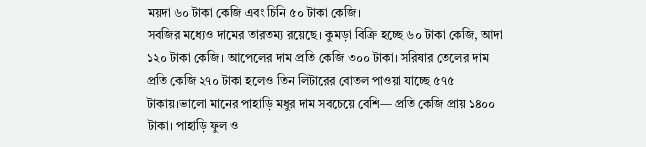ময়দা ৬০ টাকা কেজি এবং চিনি ৫০ টাকা কেজি।
সবজির মধ্যেও দামের তারতম্য রয়েছে। কুমড়া বিক্রি হচ্ছে ৬০ টাকা কেজি, আদা ১২০ টাকা কেজি। আপেলের দাম প্রতি কেজি ৩০০ টাকা। সরিষার তেলের দাম প্রতি কেজি ২৭০ টাকা হলেও তিন লিটারের বোতল পাওয়া যাচ্ছে ৫৭৫ টাকায়।ভালো মানের পাহাড়ি মধুর দাম সবচেয়ে বেশি— প্রতি কেজি প্রায় ১৪০০ টাকা। পাহাড়ি ফুল ও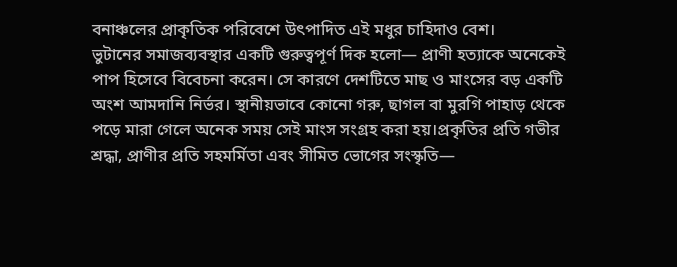বনাঞ্চলের প্রাকৃতিক পরিবেশে উৎপাদিত এই মধুর চাহিদাও বেশ।
ভুটানের সমাজব্যবস্থার একটি গুরুত্বপূর্ণ দিক হলো— প্রাণী হত্যাকে অনেকেই পাপ হিসেবে বিবেচনা করেন। সে কারণে দেশটিতে মাছ ও মাংসের বড় একটি অংশ আমদানি নির্ভর। স্থানীয়ভাবে কোনো গরু, ছাগল বা মুরগি পাহাড় থেকে পড়ে মারা গেলে অনেক সময় সেই মাংস সংগ্রহ করা হয়।প্রকৃতির প্রতি গভীর শ্রদ্ধা, প্রাণীর প্রতি সহমর্মিতা এবং সীমিত ভোগের সংস্কৃতি—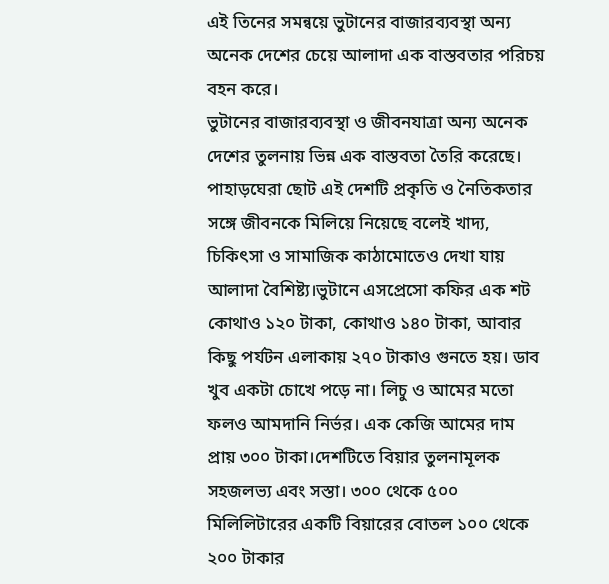এই তিনের সমন্বয়ে ভুটানের বাজারব্যবস্থা অন্য অনেক দেশের চেয়ে আলাদা এক বাস্তবতার পরিচয় বহন করে।
ভুটানের বাজারব্যবস্থা ও জীবনযাত্রা অন্য অনেক দেশের তুলনায় ভিন্ন এক বাস্তবতা তৈরি করেছে। পাহাড়ঘেরা ছোট এই দেশটি প্রকৃতি ও নৈতিকতার সঙ্গে জীবনকে মিলিয়ে নিয়েছে বলেই খাদ্য, চিকিৎসা ও সামাজিক কাঠামোতেও দেখা যায় আলাদা বৈশিষ্ট্য।ভুটানে এসপ্রেসো কফির এক শট কোথাও ১২০ টাকা, কোথাও ১৪০ টাকা, আবার কিছু পর্যটন এলাকায় ২৭০ টাকাও গুনতে হয়। ডাব খুব একটা চোখে পড়ে না। লিচু ও আমের মতো ফলও আমদানি নির্ভর। এক কেজি আমের দাম প্রায় ৩০০ টাকা।দেশটিতে বিয়ার তুলনামূলক সহজলভ্য এবং সস্তা। ৩০০ থেকে ৫০০ মিলিলিটারের একটি বিয়ারের বোতল ১০০ থেকে ২০০ টাকার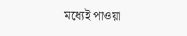মধ্যেই পাওয়া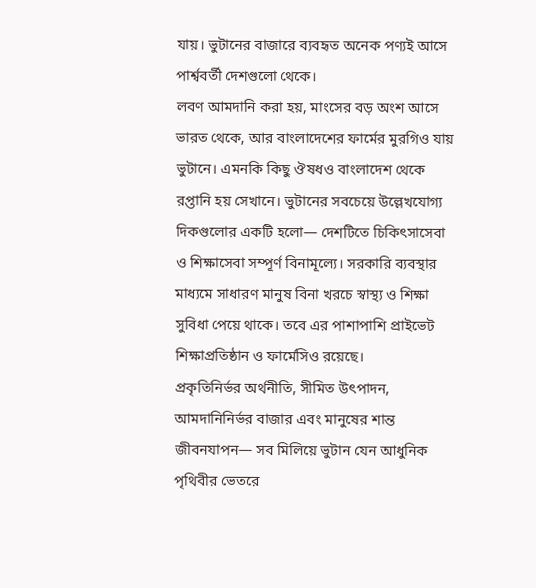যায়। ভুটানের বাজারে ব্যবহৃত অনেক পণ্যই আসে পার্শ্ববর্তী দেশগুলো থেকে।
লবণ আমদানি করা হয়, মাংসের বড় অংশ আসে ভারত থেকে, আর বাংলাদেশের ফার্মের মুরগিও যায় ভুটানে। এমনকি কিছু ঔষধও বাংলাদেশ থেকে রপ্তানি হয় সেখানে। ভুটানের সবচেয়ে উল্লেখযোগ্য দিকগুলোর একটি হলো— দেশটিতে চিকিৎসাসেবা ও শিক্ষাসেবা সম্পূর্ণ বিনামূল্যে। সরকারি ব্যবস্থার মাধ্যমে সাধারণ মানুষ বিনা খরচে স্বাস্থ্য ও শিক্ষা সুবিধা পেয়ে থাকে। তবে এর পাশাপাশি প্রাইভেট শিক্ষাপ্রতিষ্ঠান ও ফার্মেসিও রয়েছে।
প্রকৃতিনির্ভর অর্থনীতি, সীমিত উৎপাদন, আমদানিনির্ভর বাজার এবং মানুষের শান্ত জীবনযাপন— সব মিলিয়ে ভুটান যেন আধুনিক পৃথিবীর ভেতরে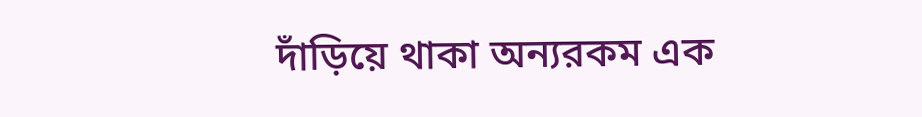দাঁড়িয়ে থাকা অন্যরকম এক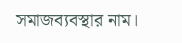সমাজব্যবস্থার নাম।